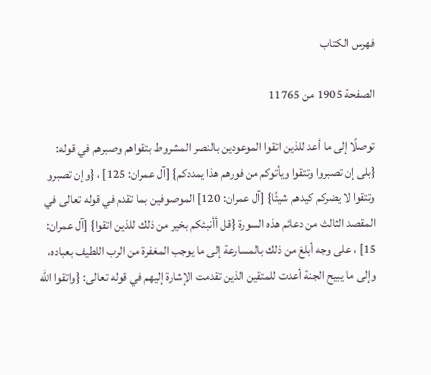فهرس الكتاب

الصفحة 1905 من 11765

توصلًا إلى ما أعد للذين اتقوا الموعودين بالنصر المشروط بتقواهم وصبرهم في قوله: {بلى إن تصبروا وتتقوا ويأتوكم من فورهم هذا يمددكم} [آل عمران: 125] ، {وإن تصبرو وتتقوا لا يضركم كيدهم شيئًا} [آل عمران: 120] الموصوفين بما تقدم في قوله تعالى في المقصد الثالث من دعائم هذه السورة {قل أأنبئكم بخير من ذلك للذين اتقوا} [آل عمران: 15] ، على وجه أبلغ من ذلك بالمسارعة إلى ما يوجب المغفرة من الرب اللطيف بعباده، وإلى ما يبيح الجنة أعدت للمتقين الذين تقدمت الإشارة إليهم في قوله تعالى: {واتقوا الله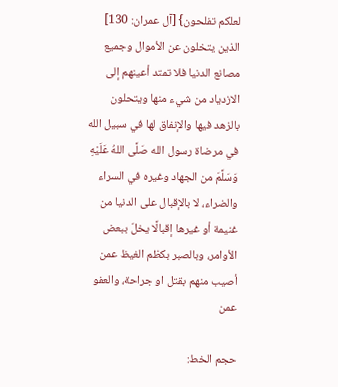لعلكم تفلحون} [آل عمران: 130] الذين يتخلون عن الأموال وجميع مصانع الدنيا فلا تمتد أعينهم إلى الازدياد من شيء منها ويتحلون بالزهد فيها والإنفاق لها في سبيل الله في مرضاة رسول الله صَلَّى اللهُ عَلَيْهِ وَسَلَّمَ من الجهاد وغيره في السراء والضراء، لا بالإقبال على الدنيا من غنيمة أو غيرها إقبالًا يخلّ ببعض الأوامر، وبالصبر بكظم الغيظ عمن أصيب منهم بقتل او جراحة، والعفو عمن

حجم الخط: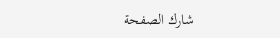شارك الصفحة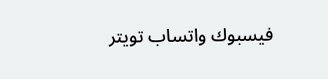فيسبوك واتساب تويتر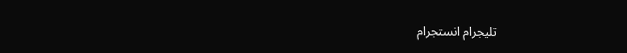تليجرام انستجرام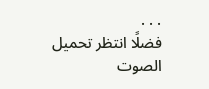. . .
فضلًا انتظر تحميل الصوت